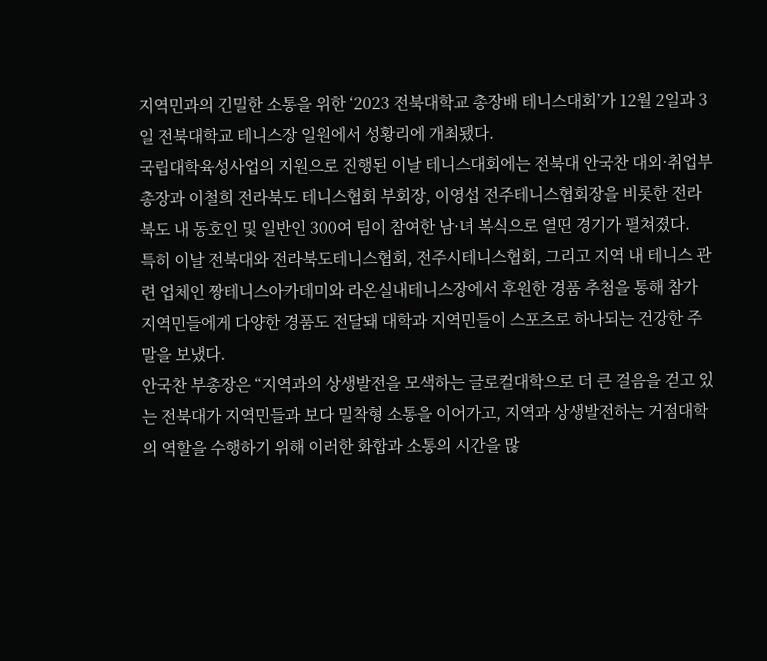지역민과의 긴밀한 소통을 위한 ‘2023 전북대학교 총장배 테니스대회’가 12월 2일과 3일 전북대학교 테니스장 일원에서 성황리에 개최됐다.
국립대학육성사업의 지원으로 진행된 이날 테니스대회에는 전북대 안국찬 대외·취업부총장과 이철희 전라북도 테니스협회 부회장, 이영섭 전주테니스협회장을 비롯한 전라북도 내 동호인 및 일반인 300여 팀이 참여한 남·녀 복식으로 열띤 경기가 펼쳐졌다.
특히 이날 전북대와 전라북도테니스협회, 전주시테니스협회, 그리고 지역 내 테니스 관련 업체인 짱테니스아카데미와 라온실내테니스장에서 후원한 경품 추첨을 통해 참가 지역민들에게 다양한 경품도 전달돼 대학과 지역민들이 스포츠로 하나되는 건강한 주말을 보냈다.
안국찬 부총장은 “지역과의 상생발전을 모색하는 글로컬대학으로 더 큰 걸음을 걷고 있는 전북대가 지역민들과 보다 밀착형 소통을 이어가고, 지역과 상생발전하는 거점대학의 역할을 수행하기 위해 이러한 화합과 소통의 시간을 많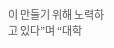이 만들기 위해 노력하고 있다”며 “대학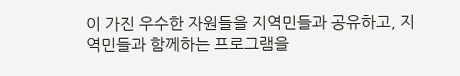이 가진 우수한 자원들을 지역민들과 공유하고, 지역민들과 함께하는 프로그램을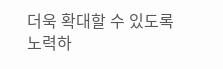더욱 확대할 수 있도록 노력하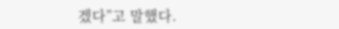겠다”고 말했다.